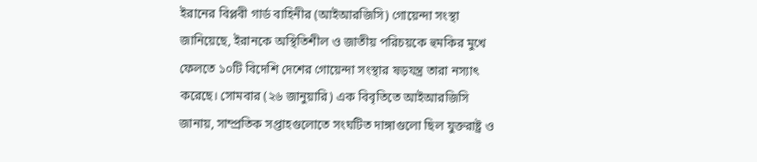ইরানের বিপ্লবী গার্ড বাহিনীর (আইআরজিসি) গোয়েন্দা সংস্থা জানিয়েছে, ইরানকে অস্থিতিশীল ও জাতীয় পরিচয়কে হুমকির মুখে ফেলতে ১০টি বিদেশি দেশের গোয়েন্দা সংস্থার ষড়যন্ত্র তারা নস্যাৎ করেছে। সোমবার (২৬ জানুয়ারি) এক বিবৃতিতে আইআরজিসি জানায়, সাম্প্রতিক সপ্তাহগুলোতে সংঘটিত দাঙ্গাগুলো ছিল যুক্তরাষ্ট্র ও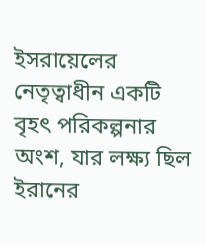ইসরায়েলের নেতৃত্বাধীন একটি বৃহৎ পরিকল্পনার অংশ, যার লক্ষ্য ছিল ইরানের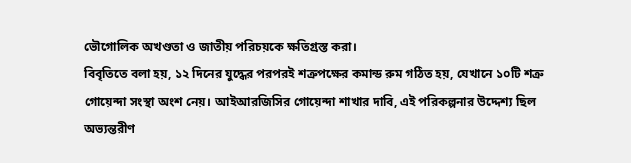ভৌগোলিক অখণ্ডতা ও জাতীয় পরিচয়কে ক্ষতিগ্রস্ত করা।
বিবৃতিতে বলা হয়, ১২ দিনের যুদ্ধের পরপরই শত্রুপক্ষের কমান্ড রুম গঠিত হয়, যেখানে ১০টি শত্রু গোয়েন্দা সংস্থা অংশ নেয়। আইআরজিসির গোয়েন্দা শাখার দাবি, এই পরিকল্পনার উদ্দেশ্য ছিল অভ্যন্তরীণ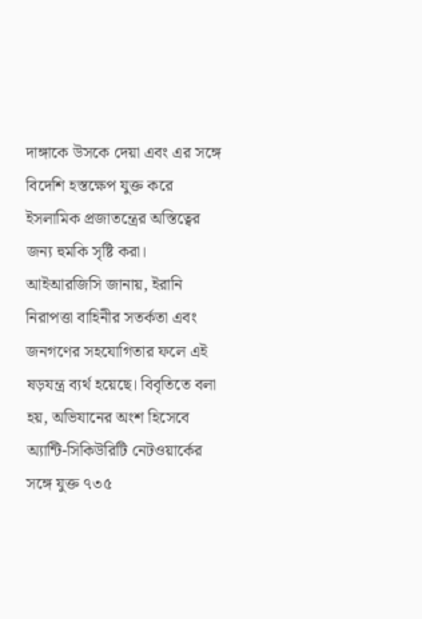দাঙ্গাকে উসকে দেয়া এবং এর সঙ্গে বিদেশি হস্তক্ষেপ যুক্ত করে ইসলামিক প্রজাতন্ত্রের অস্তিত্বের জন্য হুমকি সৃষ্টি করা।
আইআরজিসি জানায়, ইরানি নিরাপত্তা বাহিনীর সতর্কতা এবং জনগণের সহযোগিতার ফলে এই ষড়যন্ত্র ব্যর্থ হয়েছে। বিবৃতিতে বলা হয়, অভিযানের অংশ হিসেবে অ্যান্টি-সিকিউরিটি নেটওয়ার্কের সঙ্গে যুক্ত ৭৩৫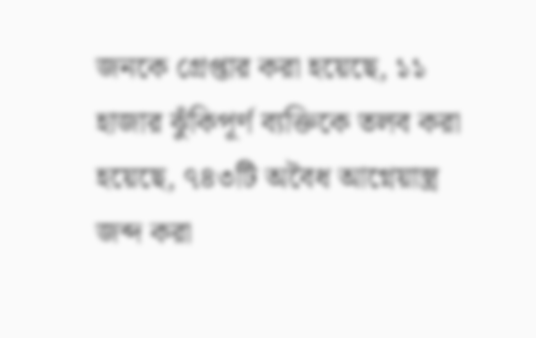জনকে গ্রেপ্তার করা হয়েছে, ১১ হাজার ঝুঁকিপূর্ণ ব্যক্তিকে তলব করা হয়েছে, ৭৪৩টি অবৈধ আগ্নেয়াস্ত্র জব্দ করা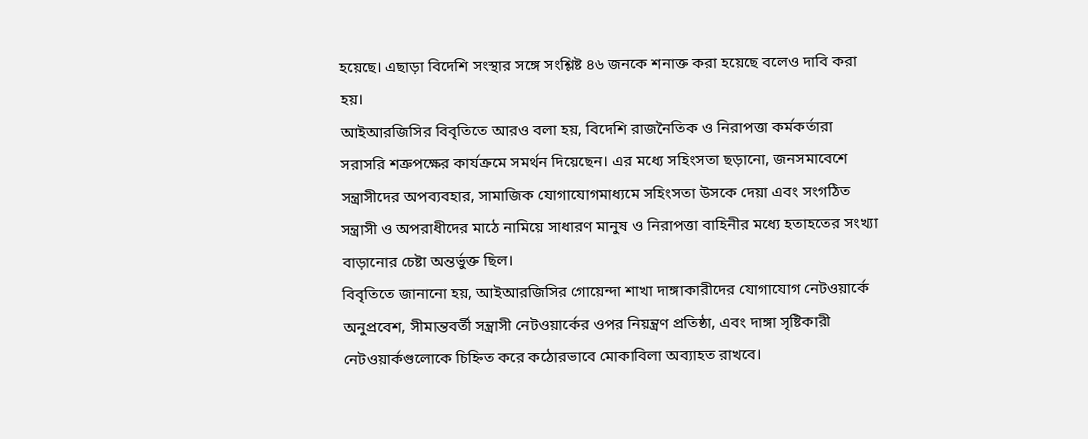হয়েছে। এছাড়া বিদেশি সংস্থার সঙ্গে সংশ্লিষ্ট ৪৬ জনকে শনাক্ত করা হয়েছে বলেও দাবি করা হয়।
আইআরজিসির বিবৃতিতে আরও বলা হয়, বিদেশি রাজনৈতিক ও নিরাপত্তা কর্মকর্তারা সরাসরি শত্রুপক্ষের কার্যক্রমে সমর্থন দিয়েছেন। এর মধ্যে সহিংসতা ছড়ানো, জনসমাবেশে সন্ত্রাসীদের অপব্যবহার, সামাজিক যোগাযোগমাধ্যমে সহিংসতা উসকে দেয়া এবং সংগঠিত সন্ত্রাসী ও অপরাধীদের মাঠে নামিয়ে সাধারণ মানুষ ও নিরাপত্তা বাহিনীর মধ্যে হতাহতের সংখ্যা বাড়ানোর চেষ্টা অন্তর্ভুক্ত ছিল।
বিবৃতিতে জানানো হয়, আইআরজিসির গোয়েন্দা শাখা দাঙ্গাকারীদের যোগাযোগ নেটওয়ার্কে অনুপ্রবেশ, সীমান্তবর্তী সন্ত্রাসী নেটওয়ার্কের ওপর নিয়ন্ত্রণ প্রতিষ্ঠা, এবং দাঙ্গা সৃষ্টিকারী নেটওয়ার্কগুলোকে চিহ্নিত করে কঠোরভাবে মোকাবিলা অব্যাহত রাখবে।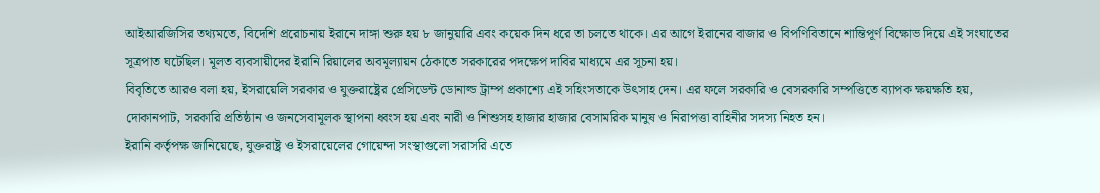আইআরজিসির তথ্যমতে, বিদেশি প্ররোচনায় ইরানে দাঙ্গা শুরু হয় ৮ জানুয়ারি এবং কয়েক দিন ধরে তা চলতে থাকে। এর আগে ইরানের বাজার ও বিপণিবিতানে শান্তিপূর্ণ বিক্ষোভ দিয়ে এই সংঘাতের সূত্রপাত ঘটেছিল। মূলত ব্যবসায়ীদের ইরানি রিয়ালের অবমূল্যায়ন ঠেকাতে সরকারের পদক্ষেপ দাবির মাধ্যমে এর সূচনা হয়।
বিবৃতিতে আরও বলা হয়, ইসরায়েলি সরকার ও যুক্তরাষ্ট্রের প্রেসিডেন্ট ডোনাল্ড ট্রাম্প প্রকাশ্যে এই সহিংসতাকে উৎসাহ দেন। এর ফলে সরকারি ও বেসরকারি সম্পত্তিতে ব্যাপক ক্ষয়ক্ষতি হয়, দোকানপাট, সরকারি প্রতিষ্ঠান ও জনসেবামূলক স্থাপনা ধ্বংস হয় এবং নারী ও শিশুসহ হাজার হাজার বেসামরিক মানুষ ও নিরাপত্তা বাহিনীর সদস্য নিহত হন।
ইরানি কর্তৃপক্ষ জানিয়েছে, যুক্তরাষ্ট্র ও ইসরায়েলের গোয়েন্দা সংস্থাগুলো সরাসরি এতে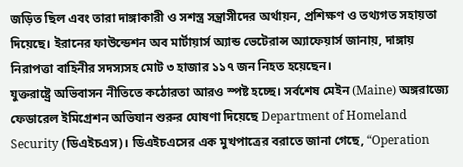জড়িত ছিল এবং তারা দাঙ্গাকারী ও সশস্ত্র সন্ত্রাসীদের অর্থায়ন, প্রশিক্ষণ ও তথ্যগত সহায়তা দিয়েছে। ইরানের ফাউন্ডেশন অব মার্টায়ার্স অ্যান্ড ভেটেরান্স অ্যাফেয়ার্স জানায়, দাঙ্গায় নিরাপত্তা বাহিনীর সদস্যসহ মোট ৩ হাজার ১১৭ জন নিহত হয়েছেন।
যুক্তরাষ্ট্রে অভিবাসন নীতিতে কঠোরতা আরও স্পষ্ট হচ্ছে। সর্বশেষ মেইন (Maine) অঙ্গরাজ্যে ফেডারেল ইমিগ্রেশন অভিযান শুরুর ঘোষণা দিয়েছে Department of Homeland Security (ডিএইচএস)। ডিএইচএসের এক মুখপাত্রের বরাতে জানা গেছে, “Operation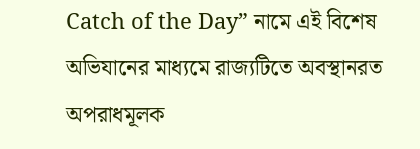Catch of the Day” নামে এই বিশেষ অভিযানের মাধ্যমে রাজ্যটিতে অবস্থানরত অপরাধমূলক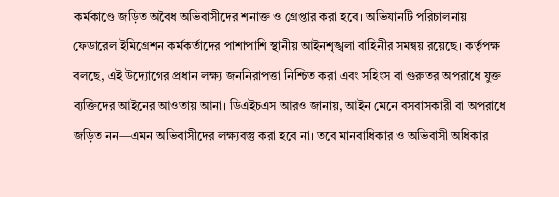কর্মকাণ্ডে জড়িত অবৈধ অভিবাসীদের শনাক্ত ও গ্রেপ্তার করা হবে। অভিযানটি পরিচালনায় ফেডারেল ইমিগ্রেশন কর্মকর্তাদের পাশাপাশি স্থানীয় আইনশৃঙ্খলা বাহিনীর সমন্বয় রয়েছে। কর্তৃপক্ষ বলছে, এই উদ্যোগের প্রধান লক্ষ্য জননিরাপত্তা নিশ্চিত করা এবং সহিংস বা গুরুতর অপরাধে যুক্ত ব্যক্তিদের আইনের আওতায় আনা। ডিএইচএস আরও জানায়, আইন মেনে বসবাসকারী বা অপরাধে জড়িত নন—এমন অভিবাসীদের লক্ষ্যবস্তু করা হবে না। তবে মানবাধিকার ও অভিবাসী অধিকার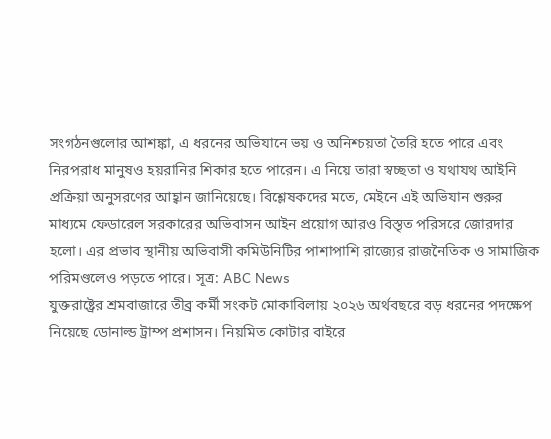সংগঠনগুলোর আশঙ্কা, এ ধরনের অভিযানে ভয় ও অনিশ্চয়তা তৈরি হতে পারে এবং নিরপরাধ মানুষও হয়রানির শিকার হতে পারেন। এ নিয়ে তারা স্বচ্ছতা ও যথাযথ আইনি প্রক্রিয়া অনুসরণের আহ্বান জানিয়েছে। বিশ্লেষকদের মতে, মেইনে এই অভিযান শুরুর মাধ্যমে ফেডারেল সরকারের অভিবাসন আইন প্রয়োগ আরও বিস্তৃত পরিসরে জোরদার হলো। এর প্রভাব স্থানীয় অভিবাসী কমিউনিটির পাশাপাশি রাজ্যের রাজনৈতিক ও সামাজিক পরিমণ্ডলেও পড়তে পারে। সূত্র: ABC News
যুক্তরাষ্ট্রের শ্রমবাজারে তীব্র কর্মী সংকট মোকাবিলায় ২০২৬ অর্থবছরে বড় ধরনের পদক্ষেপ নিয়েছে ডোনাল্ড ট্রাম্প প্রশাসন। নিয়মিত কোটার বাইরে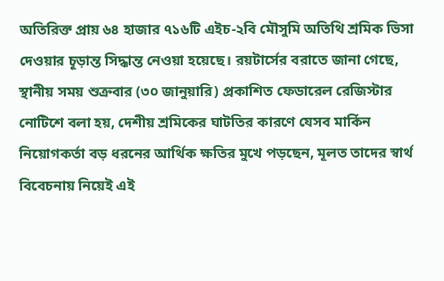অতিরিক্ত প্রায় ৬৪ হাজার ৭১৬টি এইচ-২বি মৌসুমি অতিথি শ্রমিক ভিসা দেওয়ার চূড়ান্ত সিদ্ধান্ত নেওয়া হয়েছে। রয়টার্সের বরাতে জানা গেছে, স্থানীয় সময় শুক্রবার (৩০ জানুয়ারি) প্রকাশিত ফেডারেল রেজিস্টার নোটিশে বলা হয়, দেশীয় শ্রমিকের ঘাটতির কারণে যেসব মার্কিন নিয়োগকর্তা বড় ধরনের আর্থিক ক্ষতির মুখে পড়ছেন, মূলত তাদের স্বার্থ বিবেচনায় নিয়েই এই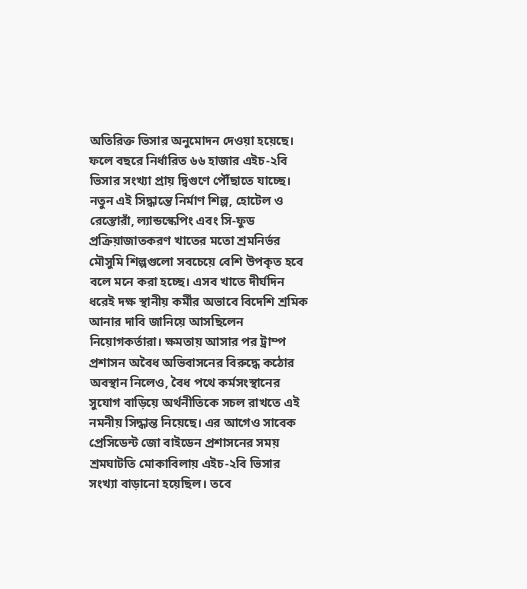অতিরিক্ত ভিসার অনুমোদন দেওয়া হয়েছে। ফলে বছরে নির্ধারিত ৬৬ হাজার এইচ-২বি ভিসার সংখ্যা প্রায় দ্বিগুণে পৌঁছাতে যাচ্ছে। নতুন এই সিদ্ধান্তে নির্মাণ শিল্প, হোটেল ও রেস্তোরাঁ, ল্যান্ডস্কেপিং এবং সি-ফুড প্রক্রিয়াজাতকরণ খাতের মতো শ্রমনির্ভর মৌসুমি শিল্পগুলো সবচেয়ে বেশি উপকৃত হবে বলে মনে করা হচ্ছে। এসব খাতে দীর্ঘদিন ধরেই দক্ষ স্থানীয় কর্মীর অভাবে বিদেশি শ্রমিক আনার দাবি জানিয়ে আসছিলেন নিয়োগকর্তারা। ক্ষমতায় আসার পর ট্রাম্প প্রশাসন অবৈধ অভিবাসনের বিরুদ্ধে কঠোর অবস্থান নিলেও, বৈধ পথে কর্মসংস্থানের সুযোগ বাড়িয়ে অর্থনীতিকে সচল রাখতে এই নমনীয় সিদ্ধান্ত নিয়েছে। এর আগেও সাবেক প্রেসিডেন্ট জো বাইডেন প্রশাসনের সময় শ্রমঘাটতি মোকাবিলায় এইচ-২বি ভিসার সংখ্যা বাড়ানো হয়েছিল। তবে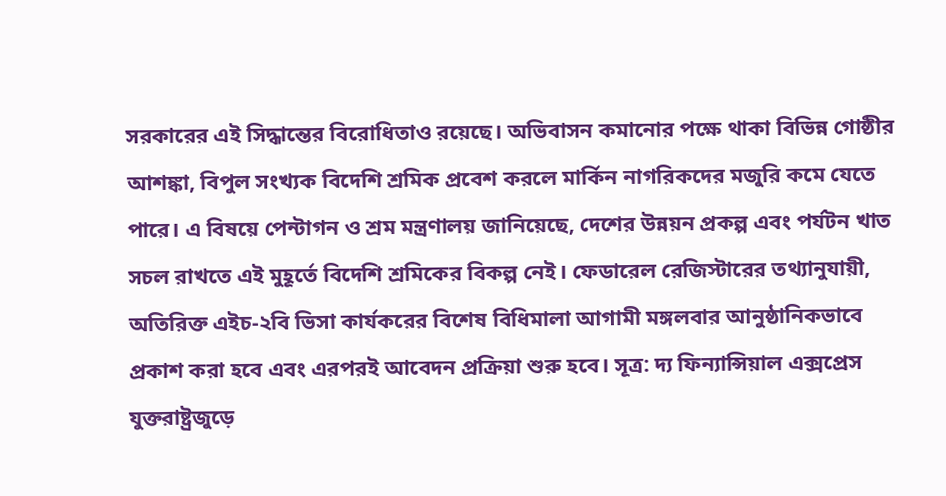সরকারের এই সিদ্ধান্তের বিরোধিতাও রয়েছে। অভিবাসন কমানোর পক্ষে থাকা বিভিন্ন গোষ্ঠীর আশঙ্কা, বিপুল সংখ্যক বিদেশি শ্রমিক প্রবেশ করলে মার্কিন নাগরিকদের মজুরি কমে যেতে পারে। এ বিষয়ে পেন্টাগন ও শ্রম মন্ত্রণালয় জানিয়েছে, দেশের উন্নয়ন প্রকল্প এবং পর্যটন খাত সচল রাখতে এই মুহূর্তে বিদেশি শ্রমিকের বিকল্প নেই। ফেডারেল রেজিস্টারের তথ্যানুযায়ী, অতিরিক্ত এইচ-২বি ভিসা কার্যকরের বিশেষ বিধিমালা আগামী মঙ্গলবার আনুষ্ঠানিকভাবে প্রকাশ করা হবে এবং এরপরই আবেদন প্রক্রিয়া শুরু হবে। সূত্র: দ্য ফিন্যান্সিয়াল এক্সপ্রেস
যুক্তরাষ্ট্রজুড়ে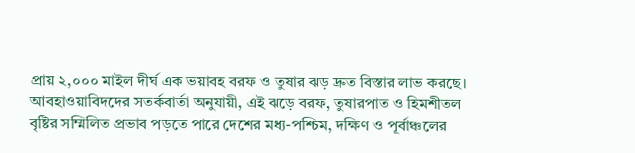প্রায় ২,০০০ মাইল দীর্ঘ এক ভয়াবহ বরফ ও তুষার ঝড় দ্রুত বিস্তার লাভ করছে। আবহাওয়াবিদদের সতর্কবার্তা অনুযায়ী, এই ঝড়ে বরফ, তুষারপাত ও হিমশীতল বৃষ্টির সম্মিলিত প্রভাব পড়তে পারে দেশের মধ্য-পশ্চিম, দক্ষিণ ও পূর্বাঞ্চলের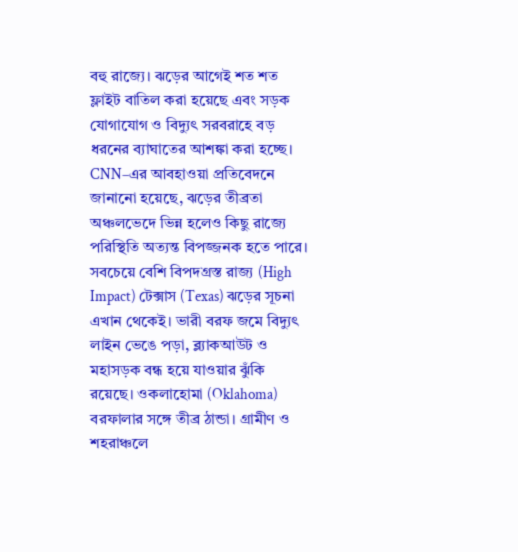বহু রাজ্যে। ঝড়ের আগেই শত শত ফ্লাইট বাতিল করা হয়েছে এবং সড়ক যোগাযোগ ও বিদ্যুৎ সরবরাহে বড় ধরনের ব্যাঘাতের আশঙ্কা করা হচ্ছে। CNN–এর আবহাওয়া প্রতিবেদনে জানানো হয়েছে, ঝড়ের তীব্রতা অঞ্চলভেদে ভিন্ন হলেও কিছু রাজ্যে পরিস্থিতি অত্যন্ত বিপজ্জনক হতে পারে। সবচেয়ে বেশি বিপদগ্রস্ত রাজ্য (High Impact) টেক্সাস (Texas) ঝড়ের সূচনা এখান থেকেই। ভারী বরফ জমে বিদ্যুৎ লাইন ভেঙে পড়া, ব্ল্যাকআউট ও মহাসড়ক বন্ধ হয়ে যাওয়ার ঝুঁকি রয়েছে। ওকলাহোমা (Oklahoma) বরফালার সঙ্গে তীব্র ঠান্ডা। গ্রামীণ ও শহরাঞ্চলে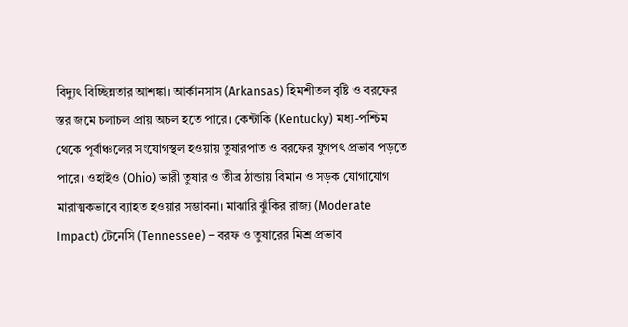বিদ্যুৎ বিচ্ছিন্নতার আশঙ্কা। আর্কানসাস (Arkansas) হিমশীতল বৃষ্টি ও বরফের স্তর জমে চলাচল প্রায় অচল হতে পারে। কেন্টাকি (Kentucky) মধ্য-পশ্চিম থেকে পূর্বাঞ্চলের সংযোগস্থল হওয়ায় তুষারপাত ও বরফের যুগপৎ প্রভাব পড়তে পারে। ওহাইও (Ohio) ভারী তুষার ও তীব্র ঠান্ডায় বিমান ও সড়ক যোগাযোগ মারাত্মকভাবে ব্যাহত হওয়ার সম্ভাবনা। মাঝারি ঝুঁকির রাজ্য (Moderate Impact) টেনেসি (Tennessee) – বরফ ও তুষারের মিশ্র প্রভাব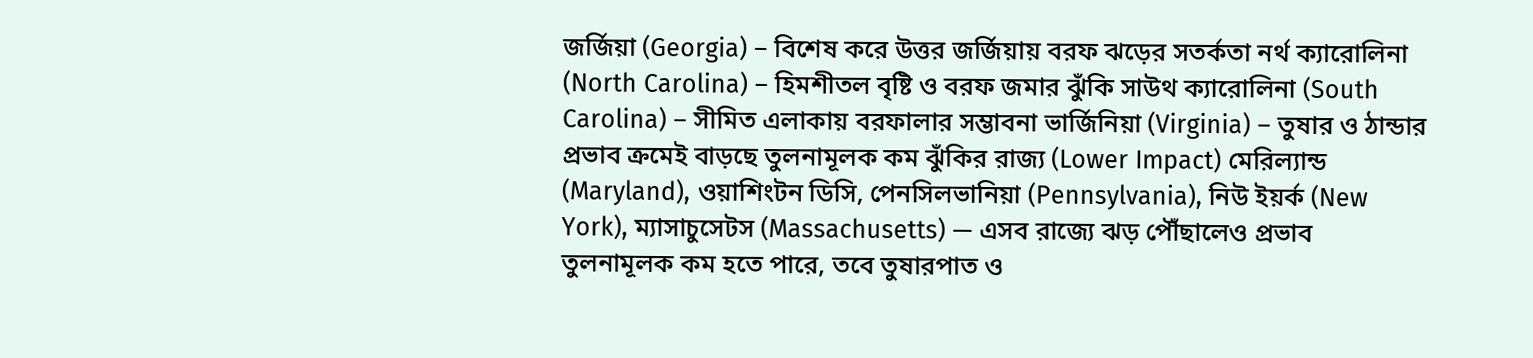জর্জিয়া (Georgia) – বিশেষ করে উত্তর জর্জিয়ায় বরফ ঝড়ের সতর্কতা নর্থ ক্যারোলিনা (North Carolina) – হিমশীতল বৃষ্টি ও বরফ জমার ঝুঁকি সাউথ ক্যারোলিনা (South Carolina) – সীমিত এলাকায় বরফালার সম্ভাবনা ভার্জিনিয়া (Virginia) – তুষার ও ঠান্ডার প্রভাব ক্রমেই বাড়ছে তুলনামূলক কম ঝুঁকির রাজ্য (Lower Impact) মেরিল্যান্ড (Maryland), ওয়াশিংটন ডিসি, পেনসিলভানিয়া (Pennsylvania), নিউ ইয়র্ক (New York), ম্যাসাচুসেটস (Massachusetts) — এসব রাজ্যে ঝড় পৌঁছালেও প্রভাব তুলনামূলক কম হতে পারে, তবে তুষারপাত ও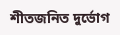শীতজনিত দুর্ভোগ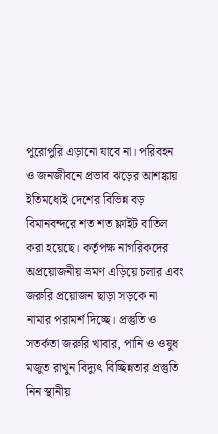পুরোপুরি এড়ানো যাবে না। পরিবহন ও জনজীবনে প্রভাব ঝড়ের আশঙ্কায় ইতিমধ্যেই দেশের বিভিন্ন বড় বিমানবন্দরে শত শত ফ্লাইট বাতিল করা হয়েছে। কর্তৃপক্ষ নাগরিকদের অপ্রয়োজনীয় ভ্রমণ এড়িয়ে চলার এবং জরুরি প্রয়োজন ছাড়া সড়কে না নামার পরামর্শ দিচ্ছে। প্রস্তুতি ও সতর্কতা জরুরি খাবার, পানি ও ওষুধ মজুত রাখুন বিদ্যুৎ বিচ্ছিন্নতার প্রস্তুতি নিন স্থানীয়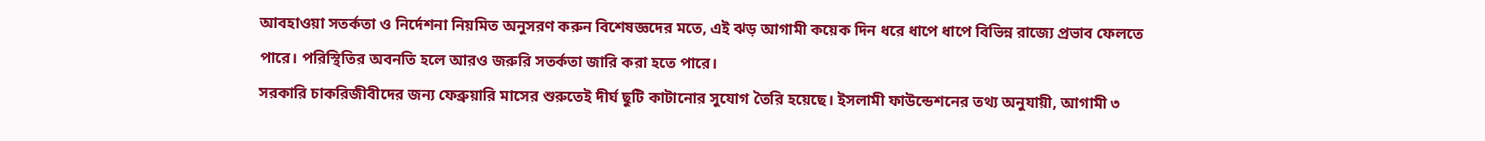আবহাওয়া সতর্কতা ও নির্দেশনা নিয়মিত অনুসরণ করুন বিশেষজ্ঞদের মতে, এই ঝড় আগামী কয়েক দিন ধরে ধাপে ধাপে বিভিন্ন রাজ্যে প্রভাব ফেলতে পারে। পরিস্থিতির অবনতি হলে আরও জরুরি সতর্কতা জারি করা হতে পারে।
সরকারি চাকরিজীবীদের জন্য ফেব্রুয়ারি মাসের শুরুতেই দীর্ঘ ছুটি কাটানোর সুযোগ তৈরি হয়েছে। ইসলামী ফাউন্ডেশনের তথ্য অনুযায়ী, আগামী ৩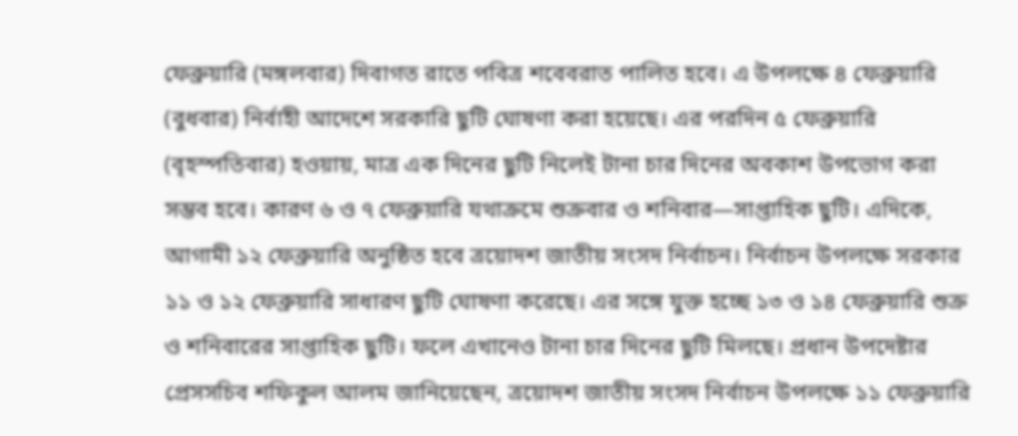ফেব্রুয়ারি (মঙ্গলবার) দিবাগত রাতে পবিত্র শবেবরাত পালিত হবে। এ উপলক্ষে ৪ ফেব্রুয়ারি (বুধবার) নির্বাহী আদেশে সরকারি ছুটি ঘোষণা করা হয়েছে। এর পরদিন ৫ ফেব্রুয়ারি (বৃহস্পতিবার) হওয়ায়, মাত্র এক দিনের ছুটি নিলেই টানা চার দিনের অবকাশ উপভোগ করা সম্ভব হবে। কারণ ৬ ও ৭ ফেব্রুয়ারি যথাক্রমে শুক্রবার ও শনিবার—সাপ্তাহিক ছুটি। এদিকে, আগামী ১২ ফেব্রুয়ারি অনুষ্ঠিত হবে ত্রয়োদশ জাতীয় সংসদ নির্বাচন। নির্বাচন উপলক্ষে সরকার ১১ ও ১২ ফেব্রুয়ারি সাধারণ ছুটি ঘোষণা করেছে। এর সঙ্গে যুক্ত হচ্ছে ১৩ ও ১৪ ফেব্রুয়ারি শুক্র ও শনিবারের সাপ্তাহিক ছুটি। ফলে এখানেও টানা চার দিনের ছুটি মিলছে। প্রধান উপদেষ্টার প্রেসসচিব শফিকুল আলম জানিয়েছেন, ত্রয়োদশ জাতীয় সংসদ নির্বাচন উপলক্ষে ১১ ফেব্রুয়ারি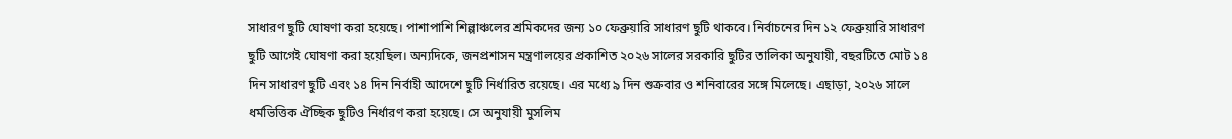সাধারণ ছুটি ঘোষণা করা হয়েছে। পাশাপাশি শিল্পাঞ্চলের শ্রমিকদের জন্য ১০ ফেব্রুয়ারি সাধারণ ছুটি থাকবে। নির্বাচনের দিন ১২ ফেব্রুয়ারি সাধারণ ছুটি আগেই ঘোষণা করা হয়েছিল। অন্যদিকে, জনপ্রশাসন মন্ত্রণালয়ের প্রকাশিত ২০২৬ সালের সরকারি ছুটির তালিকা অনুযায়ী, বছরটিতে মোট ১৪ দিন সাধারণ ছুটি এবং ১৪ দিন নির্বাহী আদেশে ছুটি নির্ধারিত রয়েছে। এর মধ্যে ৯ দিন শুক্রবার ও শনিবারের সঙ্গে মিলেছে। এছাড়া, ২০২৬ সালে ধর্মভিত্তিক ঐচ্ছিক ছুটিও নির্ধারণ করা হয়েছে। সে অনুযায়ী মুসলিম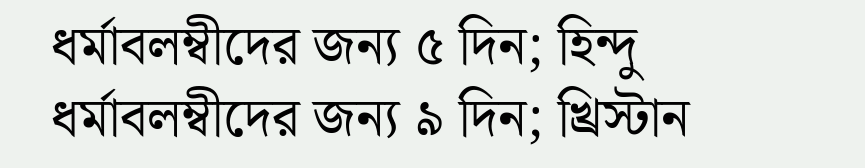ধর্মাবলম্বীদের জন্য ৫ দিন; হিন্দু ধর্মাবলম্বীদের জন্য ৯ দিন; খ্রিস্টান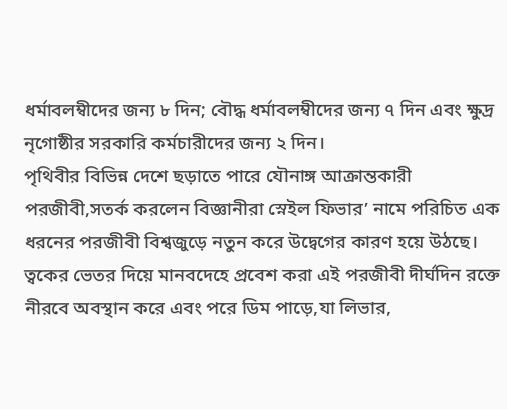ধর্মাবলম্বীদের জন্য ৮ দিন; বৌদ্ধ ধর্মাবলম্বীদের জন্য ৭ দিন এবং ক্ষুদ্র নৃগোষ্ঠীর সরকারি কর্মচারীদের জন্য ২ দিন।
পৃথিবীর বিভিন্ন দেশে ছড়াতে পারে যৌনাঙ্গ আক্রান্তকারী পরজীবী,সতর্ক করলেন বিজ্ঞানীরা স্নেইল ফিভার’ নামে পরিচিত এক ধরনের পরজীবী বিশ্বজুড়ে নতুন করে উদ্বেগের কারণ হয়ে উঠছে। ত্বকের ভেতর দিয়ে মানবদেহে প্রবেশ করা এই পরজীবী দীর্ঘদিন রক্তে নীরবে অবস্থান করে এবং পরে ডিম পাড়ে,যা লিভার,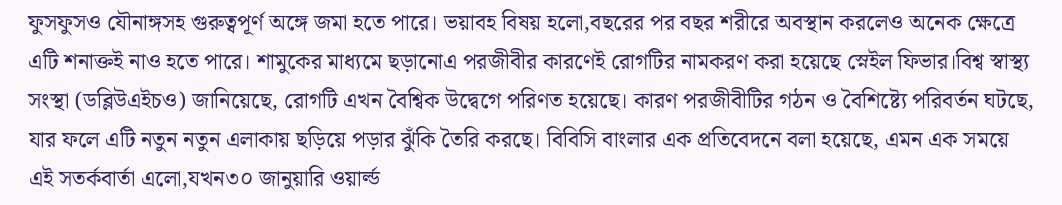ফুসফুসও যৌনাঙ্গসহ গুরুত্বপূর্ণ অঙ্গে জমা হতে পারে। ভয়াবহ বিষয় হলো,বছরের পর বছর শরীরে অবস্থান করলেও অনেক ক্ষেত্রে এটি শনাক্তই নাও হতে পারে। শামুকের মাধ্যমে ছড়ানোএ পরজীবীর কারণেই রোগটির নামকরণ করা হয়েছে স্নেইল ফিভার।বিশ্ব স্বাস্থ্য সংস্থা (ডব্লিউএইচও) জানিয়েছে, রোগটি এখন বৈশ্বিক উদ্বেগে পরিণত হয়েছে। কারণ পরজীবীটির গঠন ও বৈশিষ্ট্যে পরিবর্তন ঘটছে, যার ফলে এটি নতুন নতুন এলাকায় ছড়িয়ে পড়ার ঝুঁকি তৈরি করছে। বিবিসি বাংলার এক প্রতিবেদনে বলা হয়েছে, এমন এক সময়ে এই সতর্কবার্তা এলো,যখন৩০ জানুয়ারি ওয়ার্ল্ড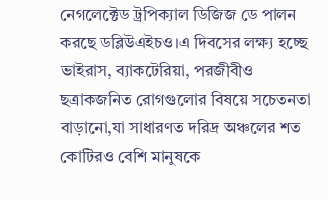নেগলেক্টেড ট্রপিক্যাল ডিজিজ ডে পালন করছে ডব্লিউএইচও।এ দিবসের লক্ষ্য হচ্ছে ভাইরাস, ব্যাকটেরিয়া, পরজীবীও ছত্রাকজনিত রোগগুলোর বিষয়ে সচেতনতা বাড়ানো,যা সাধারণত দরিদ্র অঞ্চলের শত কোটিরও বেশি মানুষকে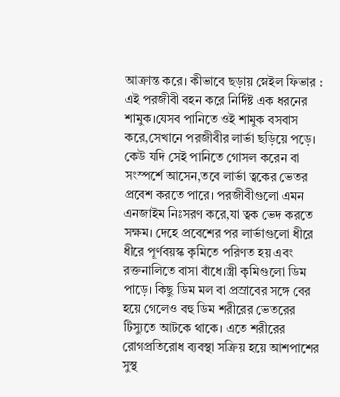আক্রান্ত করে। কীভাবে ছড়ায় স্নেইল ফিভার : এই পরজীবী বহন করে নির্দিষ্ট এক ধরনের শামুক।যেসব পানিতে ওই শামুক বসবাস করে,সেখানে পরজীবীর লার্ভা ছড়িয়ে পড়ে। কেউ যদি সেই পানিতে গোসল করেন বা সংস্পর্শে আসেন,তবে লার্ভা ত্বকের ভেতর প্রবেশ করতে পারে। পরজীবীগুলো এমন এনজাইম নিঃসরণ করে,যা ত্বক ভেদ করতে সক্ষম। দেহে প্রবেশের পর লার্ভাগুলো ধীরে ধীরে পূর্ণবয়স্ক কৃমিতে পরিণত হয় এবং রক্তনালিতে বাসা বাঁধে।স্ত্রী কৃমিগুলো ডিম পাড়ে। কিছু ডিম মল বা প্রস্রাবের সঙ্গে বের হয়ে গেলেও বহু ডিম শরীরের ভেতরের টিস্যুতে আটকে থাকে। এতে শরীরের রোগপ্রতিরোধ ব্যবস্থা সক্রিয় হয়ে আশপাশের সুস্থ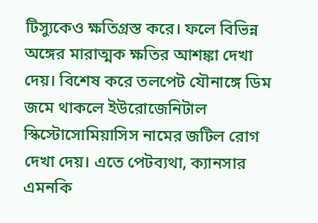টিস্যুকেও ক্ষতিগ্রস্ত করে। ফলে বিভিন্ন অঙ্গের মারাত্মক ক্ষতির আশঙ্কা দেখা দেয়। বিশেষ করে তলপেট যৌনাঙ্গে ডিম জমে থাকলে ইউরোজেনিটাল স্কিস্টোসোমিয়াসিস নামের জটিল রোগ দেখা দেয়। এতে পেটব্যথা, ক্যানসার এমনকি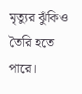মৃত্যুর ঝুঁকিও তৈরি হতে পারে।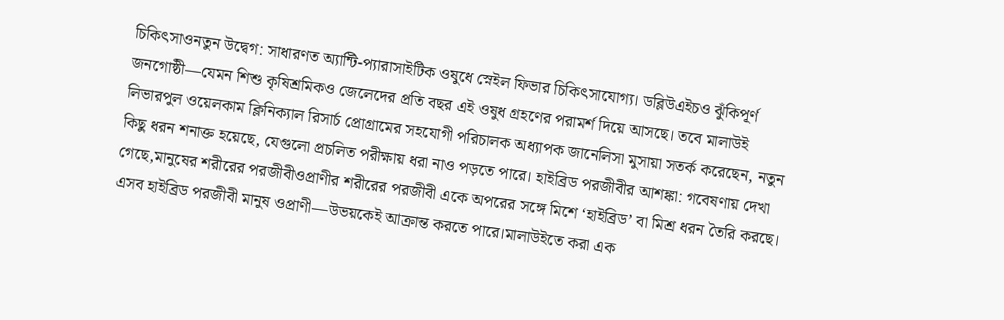চিকিৎসাওনতুন উদ্বেগ: সাধারণত অ্যান্টি-প্যারাসাইটিক ওষুধে স্নেইল ফিভার চিকিৎসাযোগ্য। ডব্লিউএইচও ঝুঁকিপূর্ণ জনগোষ্ঠী—যেমন শিশু কৃষিশ্রমিকও জেলেদের প্রতি বছর এই ওষুধ গ্রহণের পরামর্শ দিয়ে আসছে। তবে মালাউই লিভারপুল ওয়েলকাম ক্লিনিক্যাল রিসার্চ প্রোগ্রামের সহযোগী পরিচালক অধ্যাপক জানেলিসা মুসায়া সতর্ক করেছেন, নতুন কিছু ধরন শনাক্ত হয়েছে, যেগুলো প্রচলিত পরীক্ষায় ধরা নাও পড়তে পারে। হাইব্রিড পরজীবীর আশঙ্কা: গবেষণায় দেখা গেছে,মানুষের শরীরের পরজীবীওপ্রাণীর শরীরের পরজীবী একে অপরের সঙ্গে মিশে ‘হাইব্রিড’ বা মিশ্র ধরন তৈরি করছে। এসব হাইব্রিড পরজীবী মানুষ ওপ্রাণী—উভয়কেই আক্রান্ত করতে পারে।মালাউইতে করা এক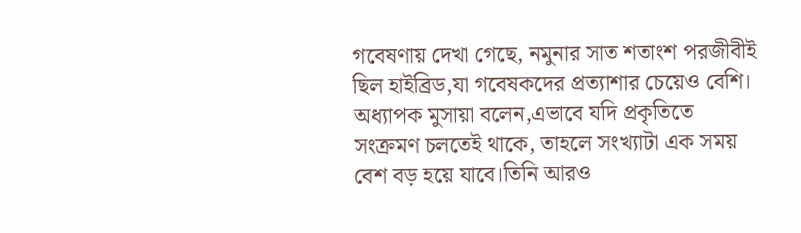গবেষণায় দেখা গেছে, নমুনার সাত শতাংশ পরজীবীই ছিল হাইব্রিড,যা গবেষকদের প্রত্যাশার চেয়েও বেশি। অধ্যাপক মুসায়া বলেন,এভাবে যদি প্রকৃতিতে সংক্রমণ চলতেই থাকে, তাহলে সংখ্যাটা এক সময় বেশ বড় হয়ে যাবে।তিনি আরও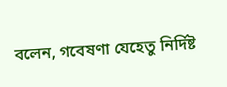বলেন, গবেষণা যেহেতু নির্দিষ্ট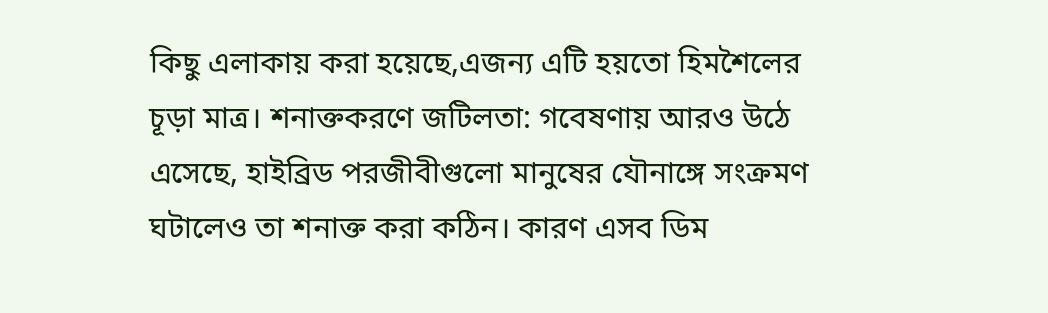কিছু এলাকায় করা হয়েছে,এজন্য এটি হয়তো হিমশৈলের চূড়া মাত্র। শনাক্তকরণে জটিলতা: গবেষণায় আরও উঠে এসেছে, হাইব্রিড পরজীবীগুলো মানুষের যৌনাঙ্গে সংক্রমণ ঘটালেও তা শনাক্ত করা কঠিন। কারণ এসব ডিম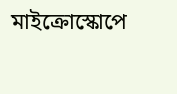মাইক্রোস্কোপে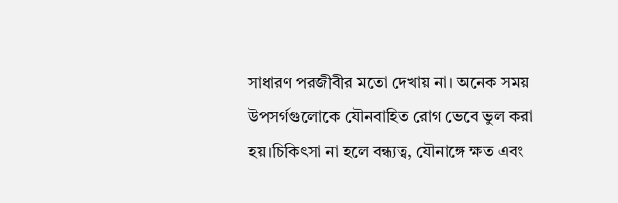সাধারণ পরজীবীর মতো দেখায় না। অনেক সময় উপসর্গগুলোকে যৌনবাহিত রোগ ভেবে ভুল করা হয়।চিকিৎসা না হলে বন্ধ্যত্ব, যৌনাঙ্গে ক্ষত এবং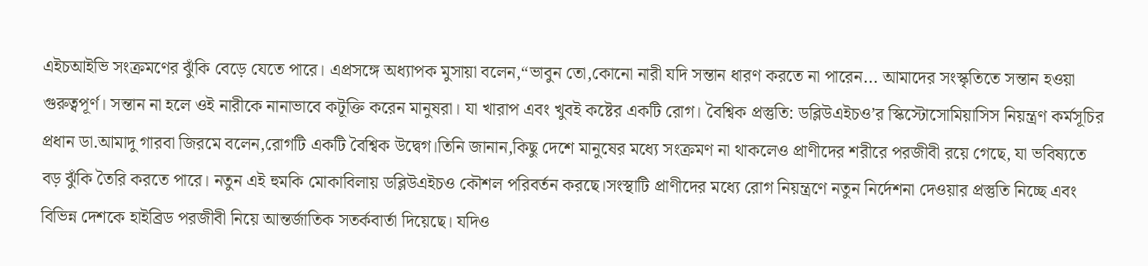এইচআইভি সংক্রমণের ঝুঁকি বেড়ে যেতে পারে। এপ্রসঙ্গে অধ্যাপক মুসায়া বলেন,“ভাবুন তো,কোনো নারী যদি সন্তান ধারণ করতে না পারেন... আমাদের সংস্কৃতিতে সন্তান হওয়া গুরুত্বপূর্ণ। সন্তান না হলে ওই নারীকে নানাভাবে কটূক্তি করেন মানুষরা। যা খারাপ এবং খুবই কষ্টের একটি রোগ। বৈশ্বিক প্রস্তুতি: ডব্লিউএইচও’র স্কিস্টোসোমিয়াসিস নিয়ন্ত্রণ কর্মসূচির প্রধান ডা.আমাদু গারবা জিরমে বলেন,রোগটি একটি বৈশ্বিক উদ্বেগ।তিনি জানান,কিছু দেশে মানুষের মধ্যে সংক্রমণ না থাকলেও প্রাণীদের শরীরে পরজীবী রয়ে গেছে, যা ভবিষ্যতে বড় ঝুঁকি তৈরি করতে পারে। নতুন এই হুমকি মোকাবিলায় ডব্লিউএইচও কৌশল পরিবর্তন করছে।সংস্থাটি প্রাণীদের মধ্যে রোগ নিয়ন্ত্রণে নতুন নির্দেশনা দেওয়ার প্রস্তুতি নিচ্ছে এবং বিভিন্ন দেশকে হাইব্রিড পরজীবী নিয়ে আন্তর্জাতিক সতর্কবার্তা দিয়েছে। যদিও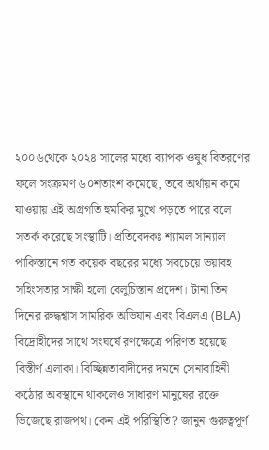২০০৬থেকে ২০২৪ সালের মধ্যে ব্যাপক ওষুধ বিতরণের ফলে সংক্রমণ ৬০শতাংশ কমেছে, তবে অর্থায়ন কমে যাওয়ায় এই অগ্রগতি হুমকির মুখে পড়তে পারে বলে সতর্ক করেছে সংস্থাটি। প্রতিবেদকঃ শ্যামল সান্যাল
পাকিস্তানে গত কয়েক বছরের মধ্যে সবচেয়ে ভয়াবহ সহিংসতার সাক্ষী হলো বেলুচিস্তান প্রদেশ। টানা তিন দিনের রুদ্ধশ্বাস সামরিক অভিযান এবং বিএলএ (BLA) বিদ্রোহীদের সাথে সংঘর্ষে রণক্ষেত্রে পরিণত হয়েছে বিস্তীর্ণ এলাকা। বিচ্ছিন্নতাবাদীদের দমনে সেনাবাহিনী কঠোর অবস্থানে থাকলেও সাধারণ মানুষের রক্তে ভিজেছে রাজপথ। কেন এই পরিস্থিতি? জানুন গুরুত্বপূর্ণ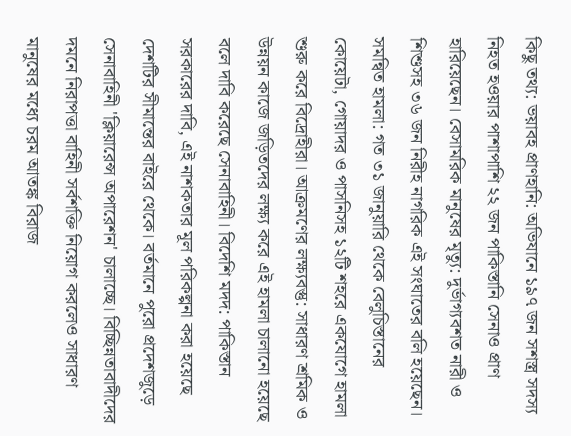কিছু তথ্য: ভয়াবহ প্রাণহানি: অভিযানে ১৯৭ জন সশস্ত্র সদস্য নিহত হওয়ার পাশাপাশি ২২ জন পাকিস্তানি সেনাও প্রাণ হারিয়েছেন। বেসামরিক মানুষের মৃত্যু: দুর্ভাগ্যবশত নারী ও শিশুসহ ৩৬ জন নিরীহ নাগরিক এই সংঘাতের বলি হয়েছেন। সমন্বিত হামলা: গত ৩১ জানুয়ারি থেকে বেলুচিস্তানের কোয়েটা, গোয়াদর ও পাসনিসহ ১২টি শহরে একযোগে হামলা শুরু করে বিদ্রোহীরা। আক্রমণের লক্ষ্যবস্তু: সাধারণ শ্রমিক ও উন্নয়ন কাজে জড়িতদের লক্ষ্য করে এই হামলা চালানো হয়েছে বলে দাবি করেছে সেনাবাহিনী। বিদেশি মদদ: পাকিস্তান সরকারের দাবি, এই নাশকতার মূল পরিকল্পনা করা হয়েছে দেশটির সীমান্তের বাইরে থেকে। বর্তমানে পুরো প্রদেশজুড়ে সেনাবাহিনী 'ক্লিয়ারেন্স অপারেশন' চালাচ্ছে। বিচ্ছিন্নতাবাদীদের দমনে নিরাপত্তা বাহিনী সর্বশক্তি নিয়োগ করলেও সাধারণ মানুষের মধ্যে চরম আতঙ্ক বিরাজ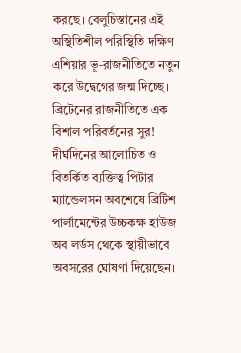করছে। বেলুচিস্তানের এই অস্থিতিশীল পরিস্থিতি দক্ষিণ এশিয়ার ভূ-রাজনীতিতে নতুন করে উদ্বেগের জন্ম দিচ্ছে।
ব্রিটেনের রাজনীতিতে এক বিশাল পরিবর্তনের সুর! দীর্ঘদিনের আলোচিত ও বিতর্কিত ব্যক্তিত্ব পিটার ম্যান্ডেলসন অবশেষে ব্রিটিশ পার্লামেন্টের উচ্চকক্ষ হাউজ অব লর্ডস থেকে স্থায়ীভাবে অবসরের ঘোষণা দিয়েছেন।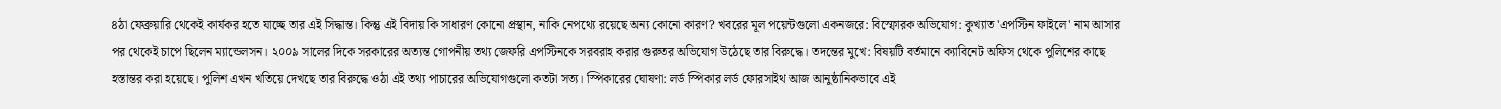৪ঠা ফেব্রুয়ারি থেকেই কার্যকর হতে যাচ্ছে তার এই সিদ্ধান্ত। কিন্তু এই বিদায় কি সাধারণ কোনো প্রস্থান, নাকি নেপথ্যে রয়েছে অন্য কোনো কারণ? খবরের মূল পয়েন্টগুলো একনজরে: বিস্ফোরক অভিযোগ: কুখ্যাত 'এপস্টিন ফাইলে' নাম আসার পর থেকেই চাপে ছিলেন ম্যান্ডেলসন। ২০০৯ সালের দিকে সরকারের অত্যন্ত গোপনীয় তথ্য জেফরি এপস্টিনকে সরবরাহ করার গুরুতর অভিযোগ উঠেছে তার বিরুদ্ধে। তদন্তের মুখে: বিষয়টি বর্তমানে ক্যাবিনেট অফিস থেকে পুলিশের কাছে হস্তান্তর করা হয়েছে। পুলিশ এখন খতিয়ে দেখছে তার বিরুদ্ধে ওঠা এই তথ্য পাচারের অভিযোগগুলো কতটা সত্য। স্পিকারের ঘোষণা: লর্ড স্পিকার লর্ড ফোরসাইথ আজ আনুষ্ঠানিকভাবে এই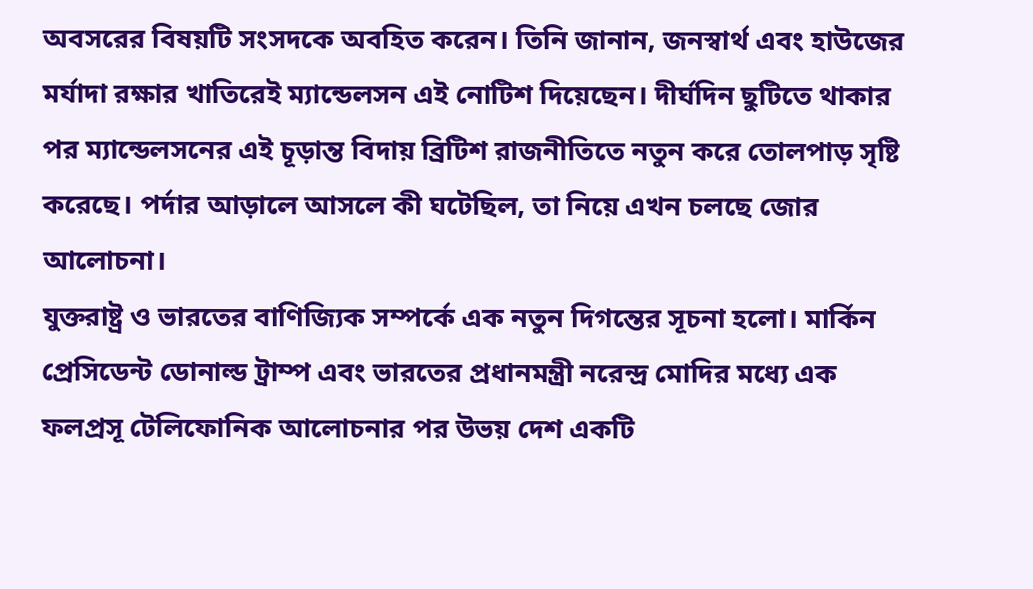অবসরের বিষয়টি সংসদকে অবহিত করেন। তিনি জানান, জনস্বার্থ এবং হাউজের মর্যাদা রক্ষার খাতিরেই ম্যান্ডেলসন এই নোটিশ দিয়েছেন। দীর্ঘদিন ছুটিতে থাকার পর ম্যান্ডেলসনের এই চূড়ান্ত বিদায় ব্রিটিশ রাজনীতিতে নতুন করে তোলপাড় সৃষ্টি করেছে। পর্দার আড়ালে আসলে কী ঘটেছিল, তা নিয়ে এখন চলছে জোর আলোচনা।
যুক্তরাষ্ট্র ও ভারতের বাণিজ্যিক সম্পর্কে এক নতুন দিগন্তের সূচনা হলো। মার্কিন প্রেসিডেন্ট ডোনাল্ড ট্রাম্প এবং ভারতের প্রধানমন্ত্রী নরেন্দ্র মোদির মধ্যে এক ফলপ্রসূ টেলিফোনিক আলোচনার পর উভয় দেশ একটি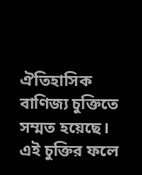ঐতিহাসিক বাণিজ্য চুক্তিতে সম্মত হয়েছে। এই চুক্তির ফলে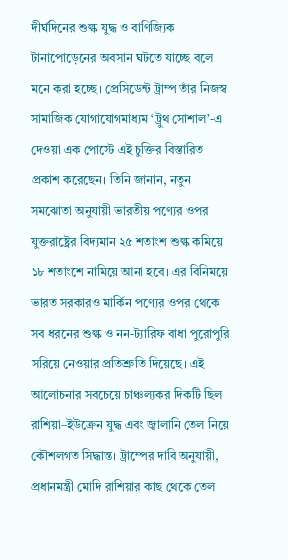দীর্ঘদিনের শুল্ক যুদ্ধ ও বাণিজ্যিক টানাপোড়েনের অবসান ঘটতে যাচ্ছে বলে মনে করা হচ্ছে। প্রেসিডেন্ট ট্রাম্প তাঁর নিজস্ব সামাজিক যোগাযোগমাধ্যম ‘ট্রুথ সোশাল’-এ দেওয়া এক পোস্টে এই চুক্তির বিস্তারিত প্রকাশ করেছেন। তিনি জানান, নতুন সমঝোতা অনুযায়ী ভারতীয় পণ্যের ওপর যুক্তরাষ্ট্রের বিদ্যমান ২৫ শতাংশ শুল্ক কমিয়ে ১৮ শতাংশে নামিয়ে আনা হবে। এর বিনিময়ে ভারত সরকারও মার্কিন পণ্যের ওপর থেকে সব ধরনের শুল্ক ও নন-ট্যারিফ বাধা পুরোপুরি সরিয়ে নেওয়ার প্রতিশ্রুতি দিয়েছে। এই আলোচনার সবচেয়ে চাঞ্চল্যকর দিকটি ছিল রাশিয়া–ইউক্রেন যুদ্ধ এবং জ্বালানি তেল নিয়ে কৌশলগত সিদ্ধান্ত। ট্রাম্পের দাবি অনুযায়ী, প্রধানমন্ত্রী মোদি রাশিয়ার কাছ থেকে তেল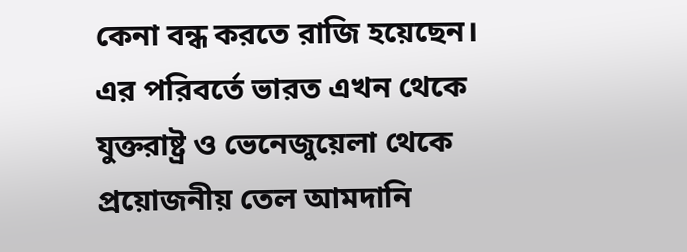কেনা বন্ধ করতে রাজি হয়েছেন। এর পরিবর্তে ভারত এখন থেকে যুক্তরাষ্ট্র ও ভেনেজুয়েলা থেকে প্রয়োজনীয় তেল আমদানি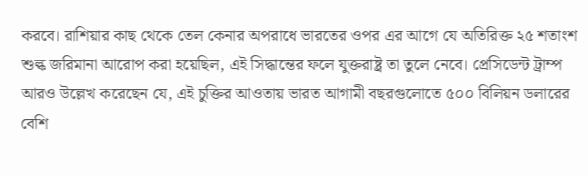করবে। রাশিয়ার কাছ থেকে তেল কেনার অপরাধে ভারতের ওপর এর আগে যে অতিরিক্ত ২৫ শতাংশ শুল্ক জরিমানা আরোপ করা হয়েছিল, এই সিদ্ধান্তের ফলে যুক্তরাষ্ট্র তা তুলে নেবে। প্রেসিডেন্ট ট্রাম্প আরও উল্লেখ করেছেন যে, এই চুক্তির আওতায় ভারত আগামী বছরগুলোতে ৫০০ বিলিয়ন ডলারের বেশি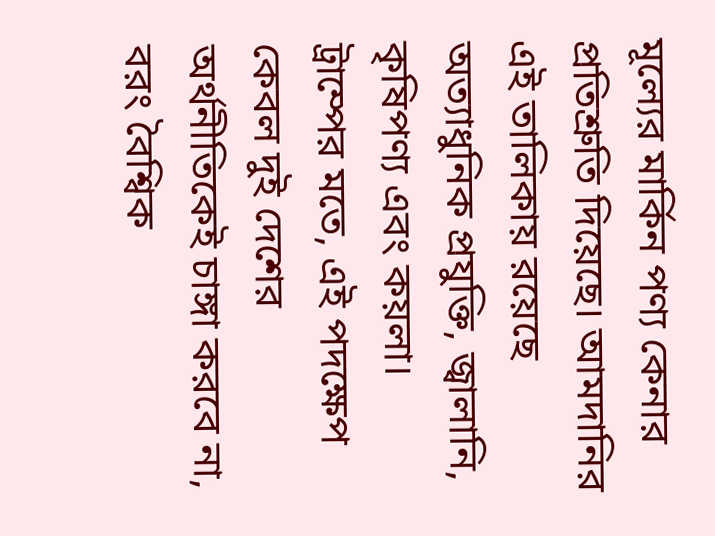মূল্যের মার্কিন পণ্য কেনার প্রতিশ্রুতি দিয়েছে। আমদানির এই তালিকায় রয়েছে অত্যাধুনিক প্রযুক্তি, জ্বালানি, কৃষিপণ্য এবং কয়লা। ট্রাম্পের মতে, এই পদক্ষেপ কেবল দুই দেশের অর্থনীতিকেই চাঙ্গা করবে না, বরং বৈশ্বিক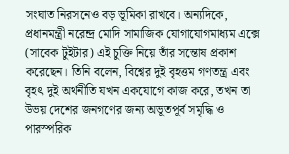সংঘাত নিরসনেও বড় ভূমিকা রাখবে। অন্যদিকে, প্রধানমন্ত্রী নরেন্দ্র মোদি সামাজিক যোগাযোগমাধ্যম এক্সে (সাবেক টুইটার) এই চুক্তি নিয়ে তাঁর সন্তোষ প্রকাশ করেছেন। তিনি বলেন, বিশ্বের দুই বৃহত্তম গণতন্ত্র এবং বৃহৎ দুই অর্থনীতি যখন একযোগে কাজ করে, তখন তা উভয় দেশের জনগণের জন্য অভূতপূর্ব সমৃদ্ধি ও পারস্পরিক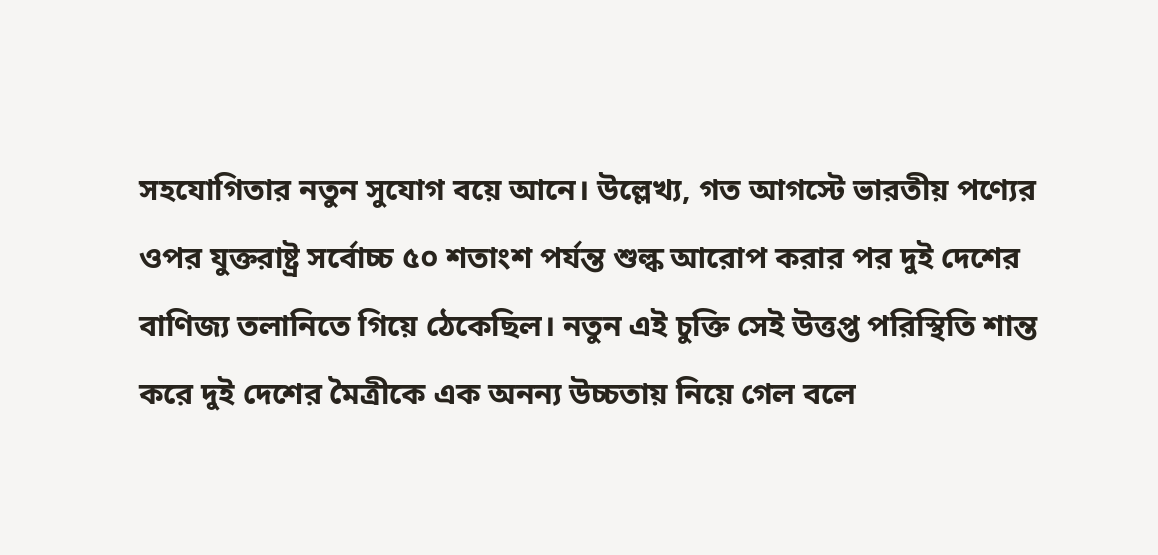সহযোগিতার নতুন সুযোগ বয়ে আনে। উল্লেখ্য, গত আগস্টে ভারতীয় পণ্যের ওপর যুক্তরাষ্ট্র সর্বোচ্চ ৫০ শতাংশ পর্যন্ত শুল্ক আরোপ করার পর দুই দেশের বাণিজ্য তলানিতে গিয়ে ঠেকেছিল। নতুন এই চুক্তি সেই উত্তপ্ত পরিস্থিতি শান্ত করে দুই দেশের মৈত্রীকে এক অনন্য উচ্চতায় নিয়ে গেল বলে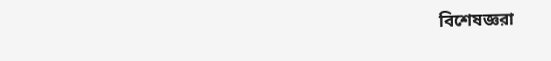বিশেষজ্ঞরা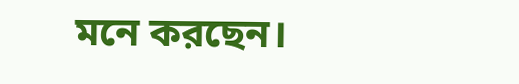মনে করছেন।